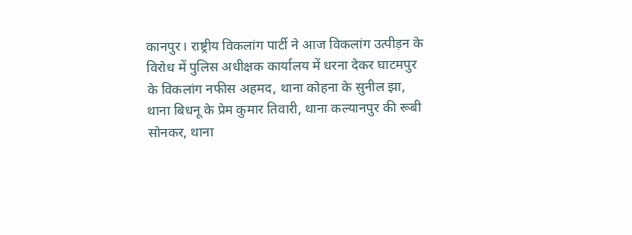कानपुर। राष्ट्रीय विकलांग पार्टी ने आज विकलांग उत्पीड़न के विरोध में पुलिस अधीक्षक कार्यालय में धरना देकर घाटमपुर के विकलांग नफीस अहमद, थाना कोहना के सुनील झा, थाना बिधनू के प्रेम कुमार तिवारी, थाना कल्यानपुर की रूबी सोनकर, थाना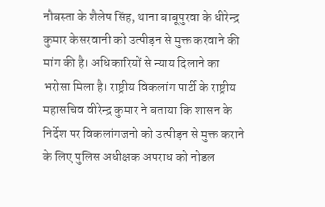नौबस्ता के शैलेष सिंह, थाना बाबूपुरवा के धीरेन्द्र कुमार केसरवानी को उत्पीड़न से मुक्त करवाने की मांग की है। अधिकारियों से न्याय दिलाने का भरोसा मिला है। राष्ट्रीय विकलांग पार्टी के राष्ट्रीय महासचिव वीरेन्द्र कुमार ने बताया कि शासन के निर्देश पर विकलांगजनो को उत्पीड़न से मुक्त कराने के लिए पुलिस अधीक्षक अपराध को नोडल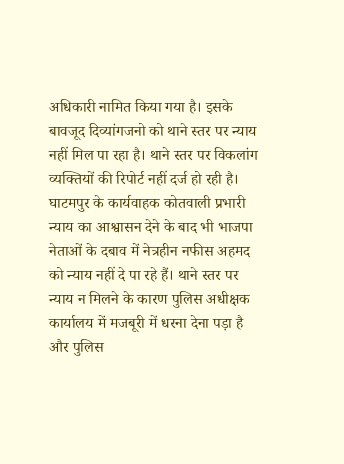अधिकारी नामित किया गया है। इसके बावजूद दिव्यांगजनो को थाने स्तर पर न्याय नहीं मिल पा रहा है। थाने स्तर पर विकलांग व्यक्तियों की रिपोर्ट नहीं दर्ज हो रही है। घाटमपुर के कार्यवाहक कोतवाली प्रभारी न्याय का आश्वासन देने के बाद भी भाजपा नेताओं के दबाव में नेत्रहीन नफीस अहमद को न्याय नहीं दे पा रहे हैं। थाने स्तर पर न्याय न मिलने के कारण पुलिस अधीक्षक कार्यालय में मजबूरी में धरना देना पड़ा है और पुलिस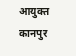आयुक्त कानपुर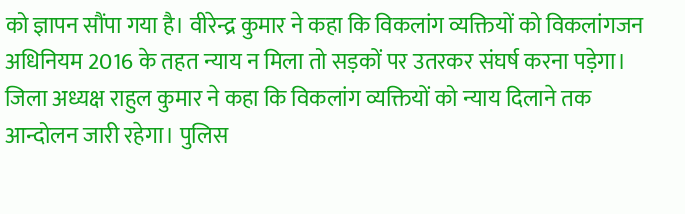को ज्ञापन सौंपा गया है। वीरेन्द्र कुमार ने कहा कि विकलांग व्यक्तियों को विकलांगजन अधिनियम 2016 के तहत न्याय न मिला तो सड़कों पर उतरकर संघर्ष करना पड़ेगा। जिला अध्यक्ष राहुल कुमार ने कहा कि विकलांग व्यक्तियों को न्याय दिलाने तक आन्दोलन जारी रहेगा। पुलिस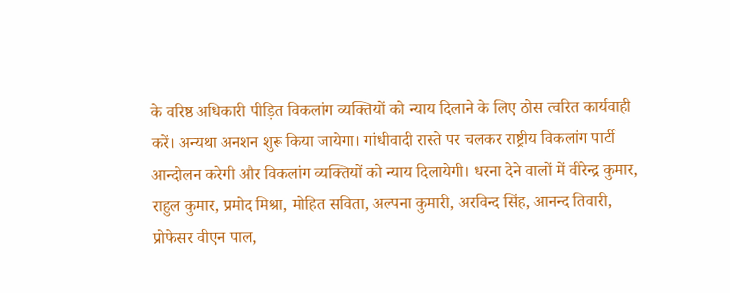के वरिष्ठ अधिकारी पीड़ित विकलांग व्यक्तियों को न्याय दिलाने के लिए ठोस त्वरित कार्यवाही करें। अन्यथा अनशन शुरू किया जायेगा। गांधीवादी रास्ते पर चलकर राष्ट्रीय विकलांग पार्टी आन्दोलन करेगी और विकलांग व्यक्तियों को न्याय दिलायेगी। धरना देने वालों में वीरेन्द्र कुमार, राहुल कुमार, प्रमोद मिश्रा, मोहित सविता, अल्पना कुमारी, अरविन्द सिंह, आनन्द तिवारी, प्रोफेसर वीएन पाल,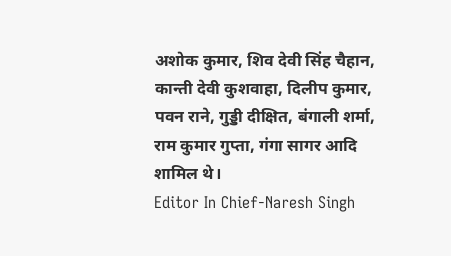अशोक कुमार, शिव देवी सिंह चैहान, कान्ती देवी कुशवाहा, दिलीप कुमार, पवन राने, गुड्डी दीक्षित, बंगाली शर्मा, राम कुमार गुप्ता, गंगा सागर आदि शामिल थे।
Editor In Chief-Naresh Singh